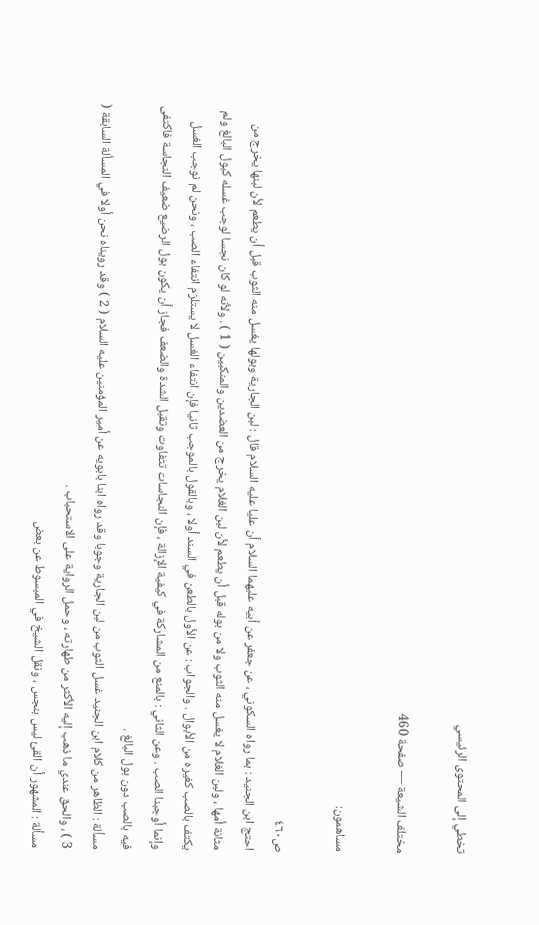تخطي إلى المحتوى الرئيسي

مختلف الشيعة — صفحة 460

مساهمون:

ص٤٦٠
احتج ابن الجنيد : بما رواه السكوني ، عن جعفر عن أبيه عليهما السلام أن عليا عليه السلام قال : لبن الجارية وبولها يغسل منه الثوب قبل أن يطعم لأن لبنها يخرج من مثانة أمها ، ولبن الغلام لا يغسل منه الثوب ولا من بوله قبل أن يطعم لأن لبن الغلام يخرج من العضدين والمنكبين ( 1 ) . ولأنه لو كان نجسا لوجب غسله كبول البالغ ولم يكتف بالصب كغيره من الأبوال . والجواب : عن الأول بالطعن في السند أولا ، وبالقول بالموجب ثانيا فإن انتفاء الغسل لا يستلزم انتفاء الصب ، ونحن لم نوجب الغسل وإنما أوجبنا الصب . وعن الثاني : بالمنع من المشاركة في كيفية الإزالة ، فإن النجاسات تتفاوت وتقبل الشدة والضعف فجاز أن يكون بول الرضيع ضعيف النجاسة فاكتفى فيه بالصب دون بول البالغ .
مسألة : الظاهر من كلام ابن الجنيد غسل الثوب من لبن الجارية وجوبا وقد رواه ابنا بابويه عن أمير المؤمنين عليه السلام ( 2 ) وقد رويناه نحن أولا في المسألة السابقة ( 3 ) ، والحق عندي ما ذهب إليه الأكثر من طهارته ، وحمل الرواية على الاستحباب .
مسألة : المشهور أن القئ ليس بنجس ، ونقل الشيخ في المبسوط عن بعض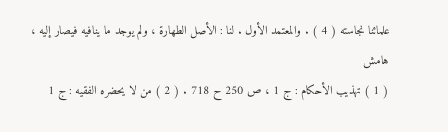علمائنا نجاسته ( 4 ) . والمعتمد الأول . لنا : الأصل الطهارة ، ولم يوجد ما ينافيه فيصار إليه ،
هامش
( 1 ) تهذيب الأحكام : ج 1 ، ص 250 ح 718 . ( 2 ) من لا يحضره الفقيه : ج 1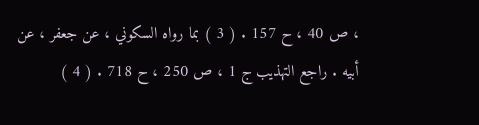، ص 40 ، ح 157 . ( 3 ) بما رواه السكوني ، عن جعفر ، عن أبيه . راجع التهذيب ج 1 ، ص 250 ، ح 718 . ( 4 )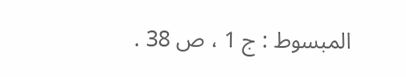المبسوط : ج 1 ، ص 38 .